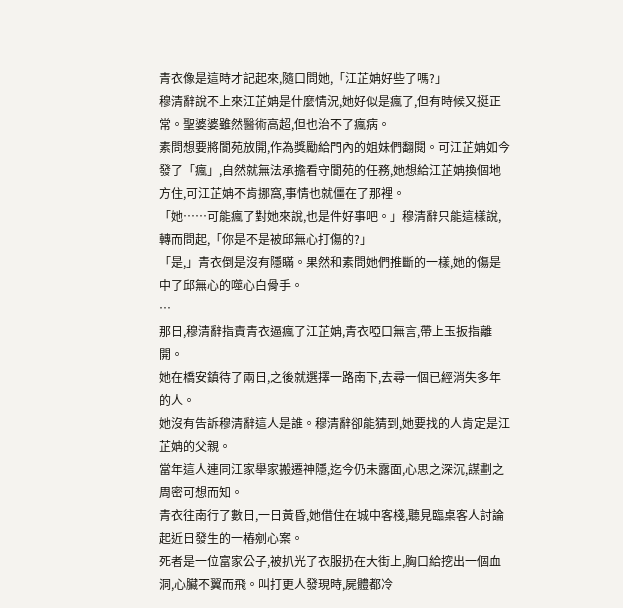青衣像是這時才記起來,隨口問她,「江芷姌好些了嗎?」
穆清辭說不上來江芷姌是什麼情況,她好似是瘋了,但有時候又挺正常。聖婆婆雖然醫術高超,但也治不了瘋病。
素問想要將閬苑放開,作為獎勵給門內的姐妹們翻閱。可江芷姌如今發了「瘋」,自然就無法承擔看守閬苑的任務,她想給江芷姌換個地方住,可江芷姌不肯挪窩,事情也就僵在了那裡。
「她……可能瘋了對她來說,也是件好事吧。」穆清辭只能這樣說,轉而問起,「你是不是被邱無心打傷的?」
「是,」青衣倒是沒有隱瞞。果然和素問她們推斷的一樣,她的傷是中了邱無心的噬心白骨手。
…
那日,穆清辭指責青衣逼瘋了江芷姌,青衣啞口無言,帶上玉扳指離開。
她在橋安鎮待了兩日,之後就選擇一路南下,去尋一個已經消失多年的人。
她沒有告訴穆清辭這人是誰。穆清辭卻能猜到,她要找的人肯定是江芷姌的父親。
當年這人連同江家舉家搬遷神隱,迄今仍未露面,心思之深沉,謀劃之周密可想而知。
青衣往南行了數日,一日黃昏,她借住在城中客棧,聽見臨桌客人討論起近日發生的一樁剜心案。
死者是一位富家公子,被扒光了衣服扔在大街上,胸口給挖出一個血洞,心臟不翼而飛。叫打更人發現時,屍體都冷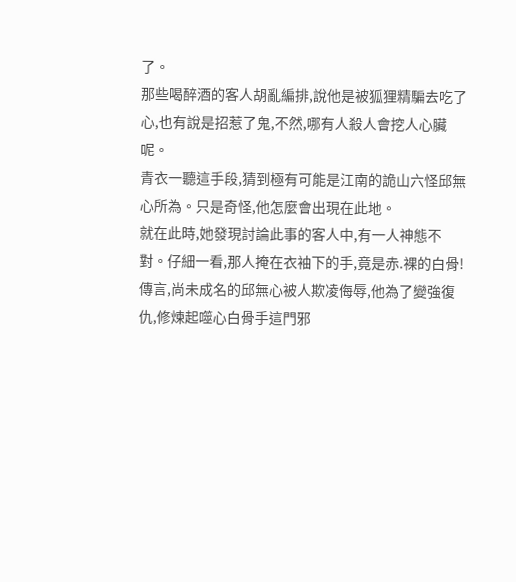了。
那些喝醉酒的客人胡亂編排,說他是被狐狸精騙去吃了心,也有說是招惹了鬼,不然,哪有人殺人會挖人心臟呢。
青衣一聽這手段,猜到極有可能是江南的詭山六怪邱無心所為。只是奇怪,他怎麼會出現在此地。
就在此時,她發現討論此事的客人中,有一人神態不對。仔細一看,那人掩在衣袖下的手,竟是赤.裸的白骨!
傳言,尚未成名的邱無心被人欺凌侮辱,他為了變強復仇,修煉起噬心白骨手這門邪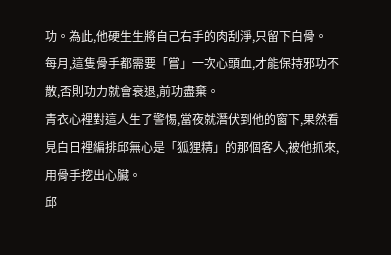功。為此,他硬生生將自己右手的肉刮淨,只留下白骨。
每月,這隻骨手都需要「嘗」一次心頭血,才能保持邪功不散,否則功力就會衰退,前功盡棄。
青衣心裡對這人生了警惕,當夜就潛伏到他的窗下,果然看見白日裡編排邱無心是「狐狸精」的那個客人,被他抓來,用骨手挖出心臟。
邱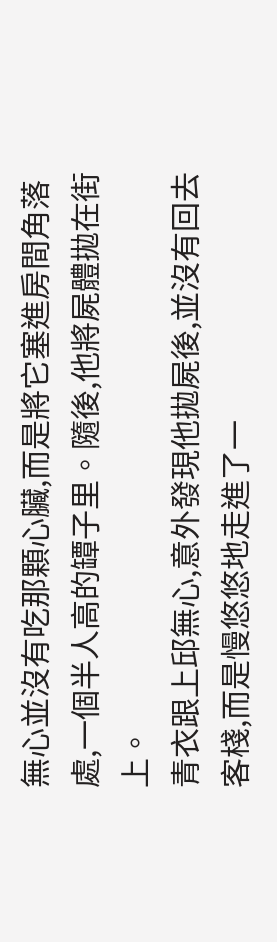無心並沒有吃那顆心臟,而是將它塞進房間角落處,一個半人高的罈子里。隨後,他將屍體拋在街上。
青衣跟上邱無心,意外發現他拋屍後,並沒有回去客棧,而是慢悠悠地走進了一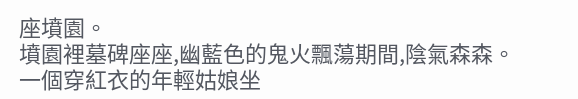座墳園。
墳園裡墓碑座座,幽藍色的鬼火飄蕩期間,陰氣森森。
一個穿紅衣的年輕姑娘坐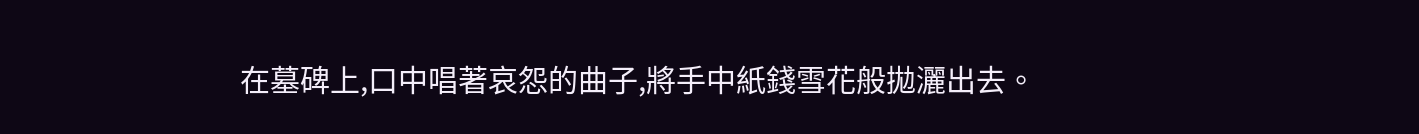在墓碑上,口中唱著哀怨的曲子,將手中紙錢雪花般拋灑出去。